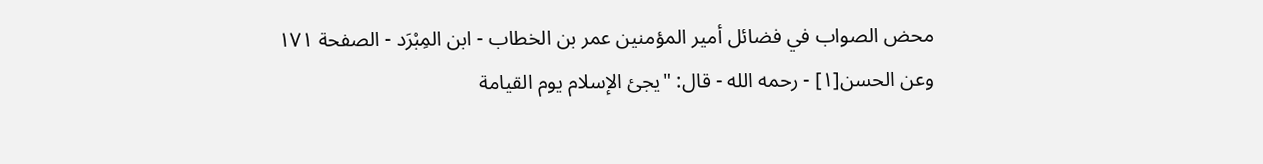محض الصواب في فضائل أمير المؤمنين عمر بن الخطاب - ابن المِبْرَد - الصفحة ١٧١
وعن الحسن[١] - رحمه الله - قال: "يجئ الإسلام يوم القيامة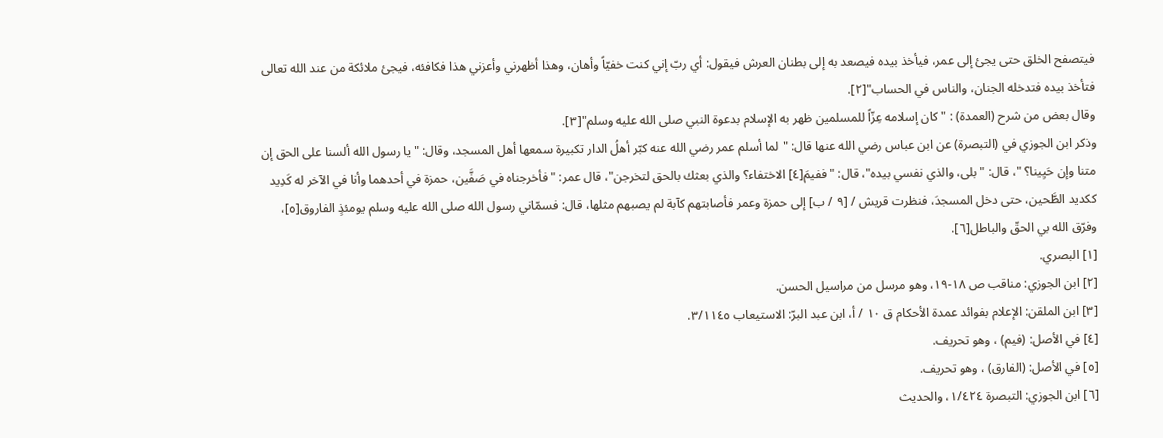فيتصفح الخلق حتى يجئ إلى عمر، فيأخذ بيده فيصعد به إلى بطنان العرش فيقول: أي ربّ إني كنت خفيّاً وأهان، وهذا أظهرني وأعزني هذا فكافئه، فيجئ ملائكة من عند الله تعالى فتأخذ بيده فتدخله الجنان، والناس في الحساب"[٢].
وقال بعض من شرح (العمدة) : "كان إسلامه عِزّاً للمسلمين ظهر به الإسلام بدعوة النبي صلى الله عليه وسلم"[٣].
وذكر ابن الجوزي في (التبصرة) عن ابن عباس رضي الله عنها قال: "لما أسلم عمر رضي الله عنه كبّر أهلُ الدار تكبيرة سمعها أهل المسجد، وقال: "يا رسول الله ألسنا على الحق إن متنا وإن حَيِينا؟ "، قال: "بلى، والذي نفسي بيده"، قال: "ففيمَ[٤] الاختفاء؟ والذي بعثك بالحق لتخرجن"، قال عمر: "فأخرجناه في صَفَّين، حمزة في أحدهما وأنا في الآخر له كَدِيد ككديد الطَّحين، حتى دخل المسجدَ، فنظرت قريش / [٩ / ب] إلى حمزة وعمر فأصابتهم كآبة لم يصبهم مثلها، قال: فسمّاني رسول الله صلى الله عليه وسلم يومئذٍ الفاروق[٥]، وفرّق الله بي الحقّ والباطل[٦].
[١] البصري.
[٢] ابن الجوزي: مناقب ص ١٨-١٩، وهو مرسل من مراسيل الحسن.
[٣] ابن الملقن: الإعلام بفوائد عمدة الأحكام ق ١٠ / أ، ابن عبد البرّ: الاستيعاب ٣/١١٤٥.
[٤] في الأصل: (فيم) ، وهو تحريف.
[٥] في الأصل: (الفارق) ، وهو تحريف.
[٦] ابن الجوزي: التبصرة ١/٤٢٤، والحديث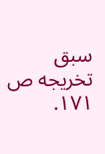سبق تخريجه ص ١٧١.